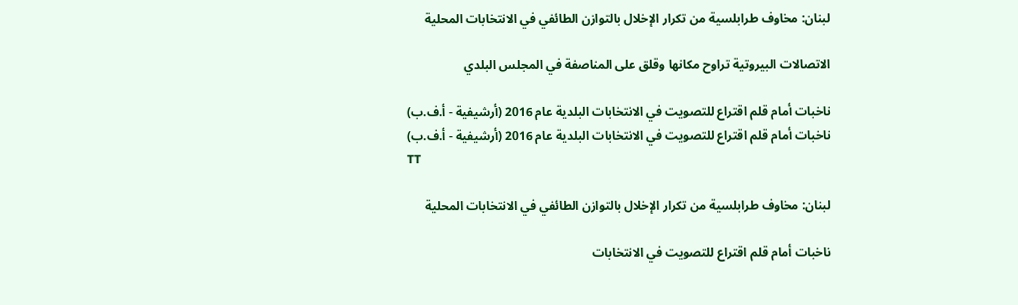لبنان: مخاوف طرابلسية من تكرار الإخلال بالتوازن الطائفي في الانتخابات المحلية

الاتصالات البيروتية تراوح مكانها وقلق على المناصفة في المجلس البلدي

ناخبات أمام قلم اقتراع للتصويت في الانتخابات البلدية عام 2016 (أرشيفية - أ.ف.ب)
ناخبات أمام قلم اقتراع للتصويت في الانتخابات البلدية عام 2016 (أرشيفية - أ.ف.ب)
TT

لبنان: مخاوف طرابلسية من تكرار الإخلال بالتوازن الطائفي في الانتخابات المحلية

ناخبات أمام قلم اقتراع للتصويت في الانتخابات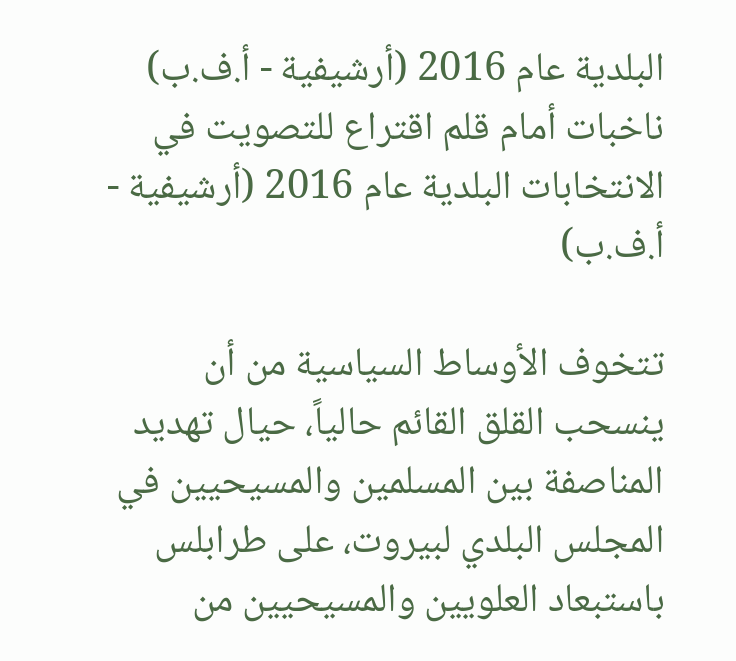البلدية عام 2016 (أرشيفية - أ.ف.ب)
ناخبات أمام قلم اقتراع للتصويت في الانتخابات البلدية عام 2016 (أرشيفية - أ.ف.ب)

تتخوف الأوساط السياسية من أن ينسحب القلق القائم حالياً، حيال تهديد المناصفة بين المسلمين والمسيحيين في المجلس البلدي لبيروت، على طرابلس باستبعاد العلويين والمسيحيين من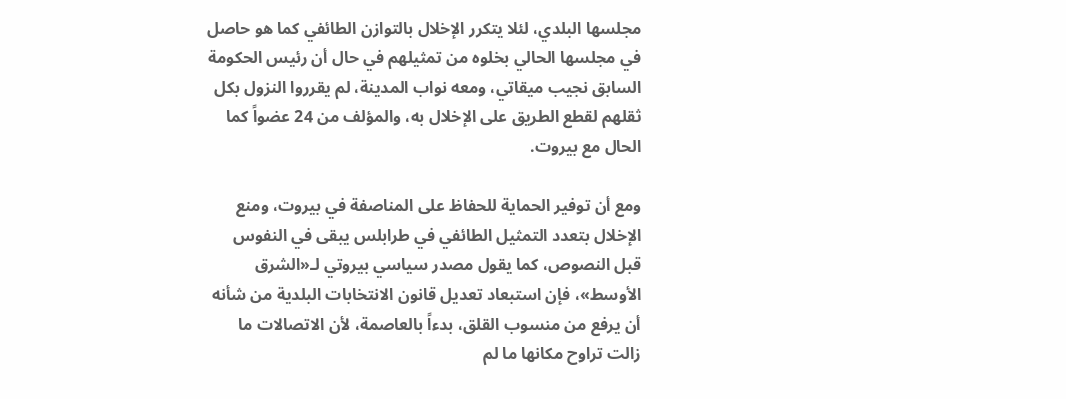مجلسها البلدي، لئلا يتكرر الإخلال بالتوازن الطائفي كما هو حاصل في مجلسها الحالي بخلوه من تمثيلهم في حال أن رئيس الحكومة السابق نجيب ميقاتي، ومعه نواب المدينة، لم يقرروا النزول بكل ثقلهم لقطع الطريق على الإخلال به، والمؤلف من 24 عضواً كما الحال مع بيروت.

ومع أن توفير الحماية للحفاظ على المناصفة في بيروت، ومنع الإخلال بتعدد التمثيل الطائفي في طرابلس يبقى في النفوس قبل النصوص، كما يقول مصدر سياسي بيروتي لـ«الشرق الأوسط»، فإن استبعاد تعديل قانون الانتخابات البلدية من شأنه أن يرفع من منسوب القلق، بدءاً بالعاصمة، لأن الاتصالات ما زالت تراوح مكانها ما لم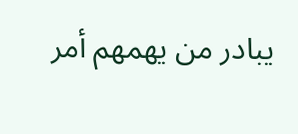يبادر من يهمهم أمر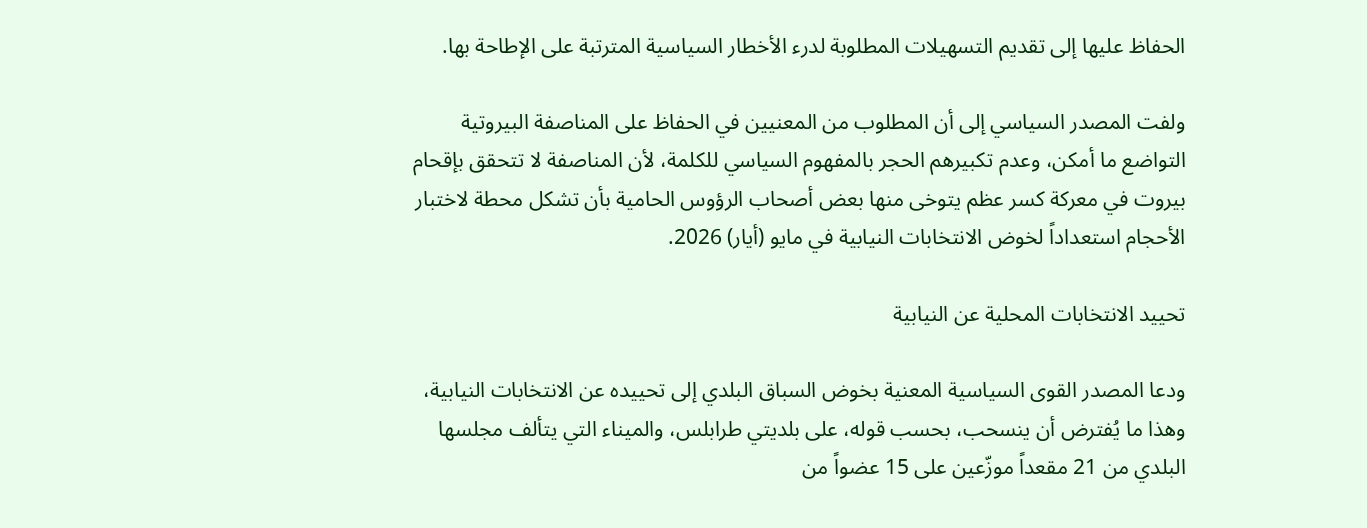الحفاظ عليها إلى تقديم التسهيلات المطلوبة لدرء الأخطار السياسية المترتبة على الإطاحة بها.

ولفت المصدر السياسي إلى أن المطلوب من المعنيين في الحفاظ على المناصفة البيروتية التواضع ما أمكن، وعدم تكبيرهم الحجر بالمفهوم السياسي للكلمة، لأن المناصفة لا تتحقق بإقحام بيروت في معركة كسر عظم يتوخى منها بعض أصحاب الرؤوس الحامية بأن تشكل محطة لاختبار الأحجام استعداداً لخوض الانتخابات النيابية في مايو (أيار) 2026.

تحييد الانتخابات المحلية عن النيابية

ودعا المصدر القوى السياسية المعنية بخوض السباق البلدي إلى تحييده عن الانتخابات النيابية، وهذا ما يُفترض أن ينسحب، بحسب قوله، على بلديتي طرابلس، والميناء التي يتألف مجلسها البلدي من 21 مقعداً موزّعين على 15 عضواً من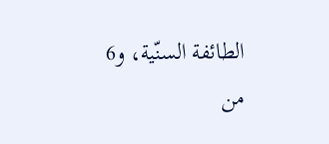الطائفة السنّية، و6 من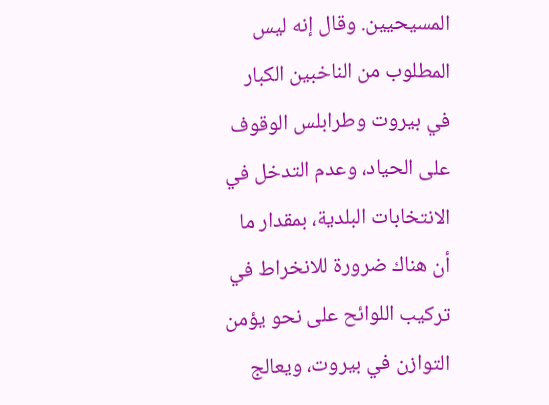المسيحيين. وقال إنه ليس المطلوب من الناخبين الكبار في بيروت وطرابلس الوقوف على الحياد، وعدم التدخل في الانتخابات البلدية، بمقدار ما أن هناك ضرورة للانخراط في تركيب اللوائح على نحو يؤمن التوازن في بيروت، ويعالج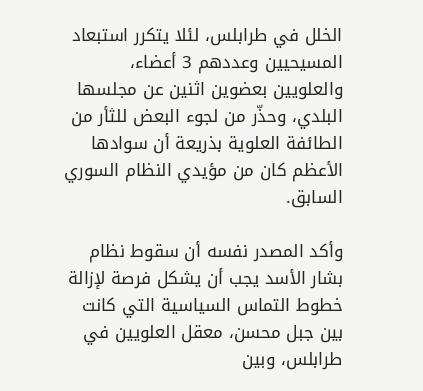الخلل في طرابلس، لئلا يتكرر استبعاد المسيحيين وعددهم 3 أعضاء، والعلويين بعضوين اثنين عن مجلسها البلدي، وحذّر من لجوء البعض للثأر من الطائفة العلوية بذريعة أن سوادها الأعظم كان من مؤيدي النظام السوري السابق.

وأكد المصدر نفسه أن سقوط نظام بشار الأسد يجب أن يشكل فرصة لإزالة خطوط التماس السياسية التي كانت بين جبل محسن، معقل العلويين في طرابلس، وبين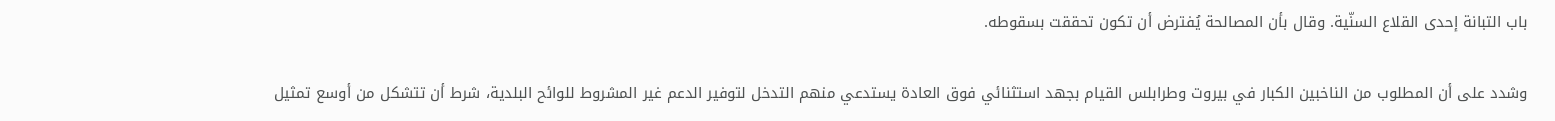باب التبانة إحدى القلاع السنّية. وقال بأن المصالحة يُفترض أن تكون تحققت بسقوطه.

وشدد على أن المطلوب من الناخبين الكبار في بيروت وطرابلس القيام بجهد استثنائي فوق العادة يستدعي منهم التدخل لتوفير الدعم غير المشروط للوائح البلدية، شرط أن تتشكل من أوسع تمثيل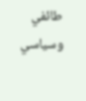طائفي وسياسي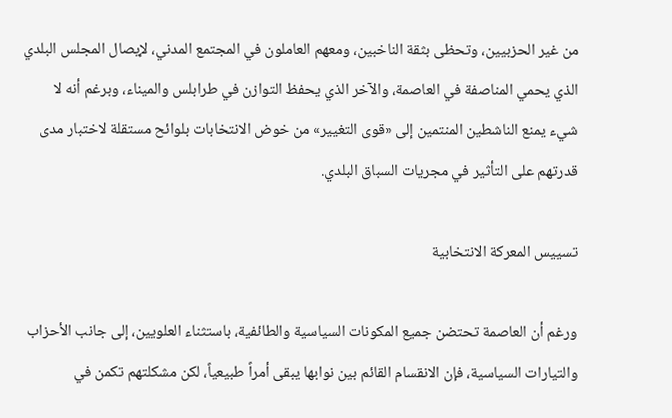من غير الحزبيين، وتحظى بثقة الناخبين، ومعهم العاملون في المجتمع المدني، لإيصال المجلس البلدي الذي يحمي المناصفة في العاصمة، والآخر الذي يحفظ التوازن في طرابلس والميناء، وبرغم أنه لا شيء يمنع الناشطين المنتمين إلى «قوى التغيير» من خوض الانتخابات بلوائح مستقلة لاختبار مدى قدرتهم على التأثير في مجريات السباق البلدي.

تسييس المعركة الانتخابية

ورغم أن العاصمة تحتضن جميع المكونات السياسية والطائفية، باستثناء العلويين، إلى جانب الأحزاب والتيارات السياسية، فإن الانقسام القائم بين نوابها يبقى أمراً طبيعياً، لكن مشكلتهم تكمن في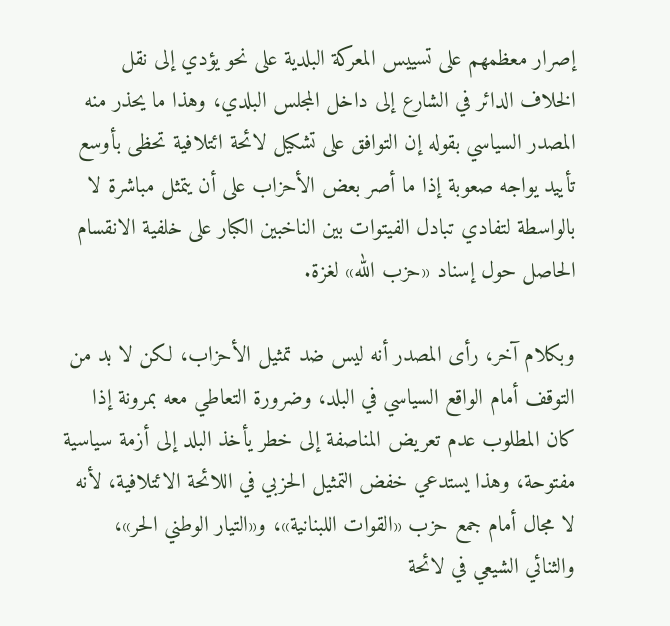إصرار معظمهم على تسييس المعركة البلدية على نحو يؤدي إلى نقل الخلاف الدائر في الشارع إلى داخل المجلس البلدي، وهذا ما يحذر منه المصدر السياسي بقوله إن التوافق على تشكيل لائحة ائتلافية تحظى بأوسع تأييد يواجه صعوبة إذا ما أصر بعض الأحزاب على أن يتمثل مباشرة لا بالواسطة لتفادي تبادل الفيتوات بين الناخبين الكبار على خلفية الانقسام الحاصل حول إسناد «حزب الله» لغزة.

وبكلام آخر، رأى المصدر أنه ليس ضد تمثيل الأحزاب، لكن لا بد من التوقف أمام الواقع السياسي في البلد، وضرورة التعاطي معه بمرونة إذا كان المطلوب عدم تعريض المناصفة إلى خطر يأخذ البلد إلى أزمة سياسية مفتوحة، وهذا يستدعي خفض التمثيل الحزبي في اللائحة الائتلافية، لأنه لا مجال أمام جمع حزب «القوات اللبنانية»، و«التيار الوطني الحر»، والثنائي الشيعي في لائحة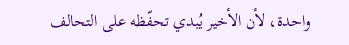واحدة، لأن الأخير يُبدي تحفّظه على التحالف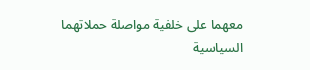معهما على خلفية مواصلة حملاتهما السياسية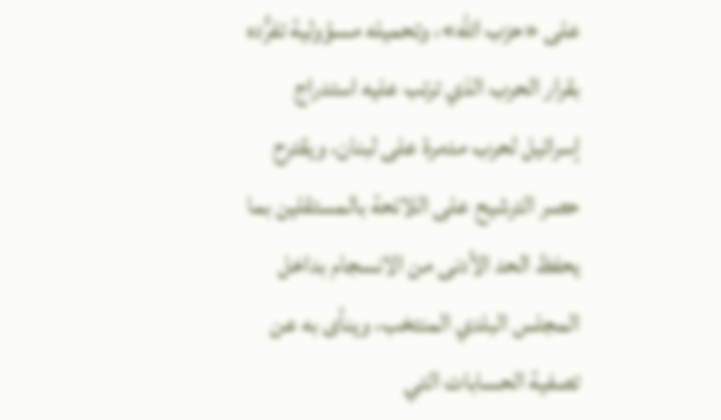على «حزب الله»، وتحميله مسؤولية تفرُّده بقرار الحرب الذي ترتب عليه استدراج إسرائيل لحرب مدمرة على لبنان، ويقترح حصر الترشيح على اللائحة بالمستقلين بما يحفظ الحد الأدنى من الانسجام بداخل المجلس البلدي المنتخب، وينأى به عن تصفية الحسابات التي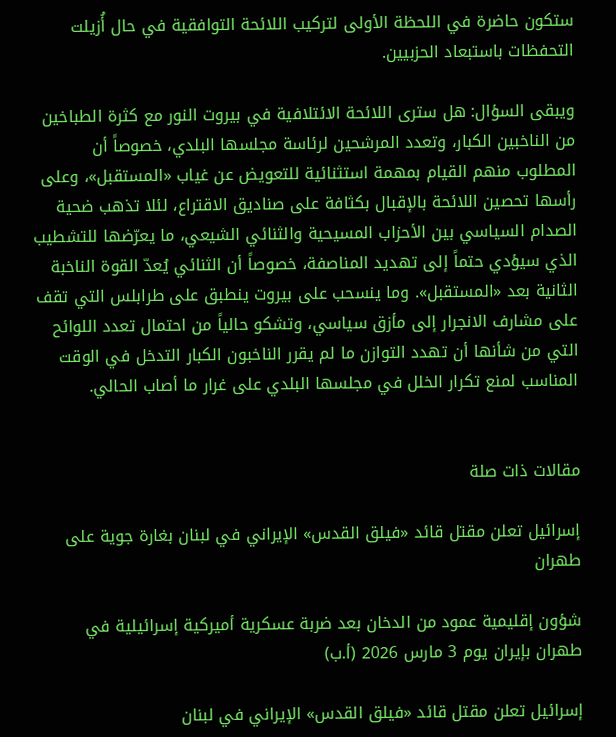ستكون حاضرة في اللحظة الأولى لتركيب اللائحة التوافقية في حال أُزيلت التحفظات باستبعاد الحزبيين.

ويبقى السؤال: هل سترى اللائحة الائتلافية في بيروت النور مع كثرة الطباخين من الناخبين الكبار، وتعدد المرشحين لرئاسة مجلسها البلدي، خصوصاً أن المطلوب منهم القيام بمهمة استثنائية للتعويض عن غياب «المستقبل»، وعلى رأسها تحصين اللائحة بالإقبال بكثافة على صناديق الاقتراع، لئلا تذهب ضحية الصدام السياسي بين الأحزاب المسيحية والثنائي الشيعي، ما يعرّضها للتشطيب الذي سيؤدي حتماً إلى تهديد المناصفة، خصوصاً أن الثنائي يُعدّ القوة الناخبة الثانية بعد «المستقبل». وما ينسحب على بيروت ينطبق على طرابلس التي تقف على مشارف الانجرار إلى مأزق سياسي، وتشكو حالياً من احتمال تعدد اللوائح التي من شأنها أن تهدد التوازن ما لم يقرر الناخبون الكبار التدخل في الوقت المناسب لمنع تكرار الخلل في مجلسها البلدي على غرار ما أصاب الحالي.


مقالات ذات صلة

إسرائيل تعلن مقتل قائد «فيلق القدس» الإيراني في لبنان بغارة جوية على طهران

شؤون إقليمية عمود من الدخان بعد ضربة عسكرية أميركية إسرائيلية في طهران بإيران يوم 3 مارس 2026 (أ.ب)

إسرائيل تعلن مقتل قائد «فيلق القدس» الإيراني في لبنان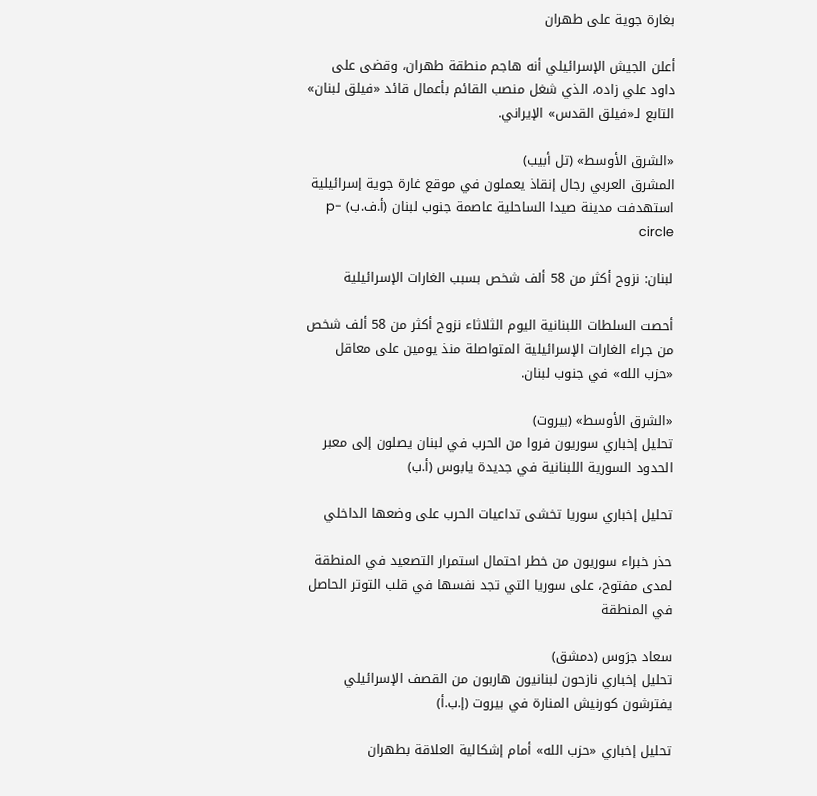بغارة جوية على طهران

أعلن الجيش الإسرائيلي أنه هاجم منطقة طهران، وقضى على داود علي زاده، الذي شغل منصب القائم بأعمال قائد «فيلق لبنان» التابع لـ«فيلق القدس» الإيراني.

«الشرق الأوسط» (تل أبيب)
المشرق العربي رجال إنقاذ يعملون في موقع غارة جوية إسرائيلية استهدفت مدينة صيدا الساحلية عاصمة جنوب لبنان (أ.ف.ب) p-circle

لبنان: نزوح أكثر من 58 ألف شخص بسبب الغارات الإسرائيلية

أحصت السلطات اللبنانية اليوم الثلاثاء نزوح أكثر من 58 ألف شخص من جراء الغارات الإسرائيلية المتواصلة منذ يومين على معاقل «حزب الله» في جنوب لبنان.

«الشرق الأوسط» (بيروت)
تحليل إخباري سوريون فروا من الحرب في لبنان يصلون إلى معبر الحدود السورية اللبنانية في جديدة يابوس (أ.ب)

تحليل إخباري سوريا تخشى تداعيات الحرب على وضعها الداخلي

حذر خبراء سوريون من خطر احتمال استمرار التصعيد في المنطقة لمدى مفتوح، على سوريا التي تجد نفسها في قلب التوتر الحاصل في المنطقة

سعاد جرَوس (دمشق)
تحليل إخباري نازحون لبنانيون هاربون من القصف الإسرائيلي يفترشون كورنيش المنارة في بيروت (إ.ب.أ)

تحليل إخباري «حزب الله» أمام إشكالية العلاقة بطهران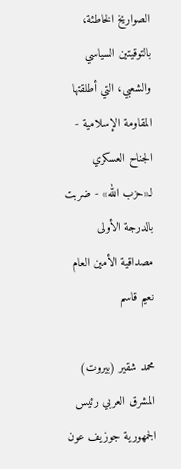الصواريخ الخاطئة، بالتوقيتين السياسي والشعبي، التي أطلقتها المقاومة الإسلامية - الجناح العسكري لـ«حزب الله» - ضربت بالدرجة الأولى مصداقية الأمين العام نعيم قاسم

محمد شقير (بيروت)
المشرق العربي رئيس الجمهورية جوزيف عون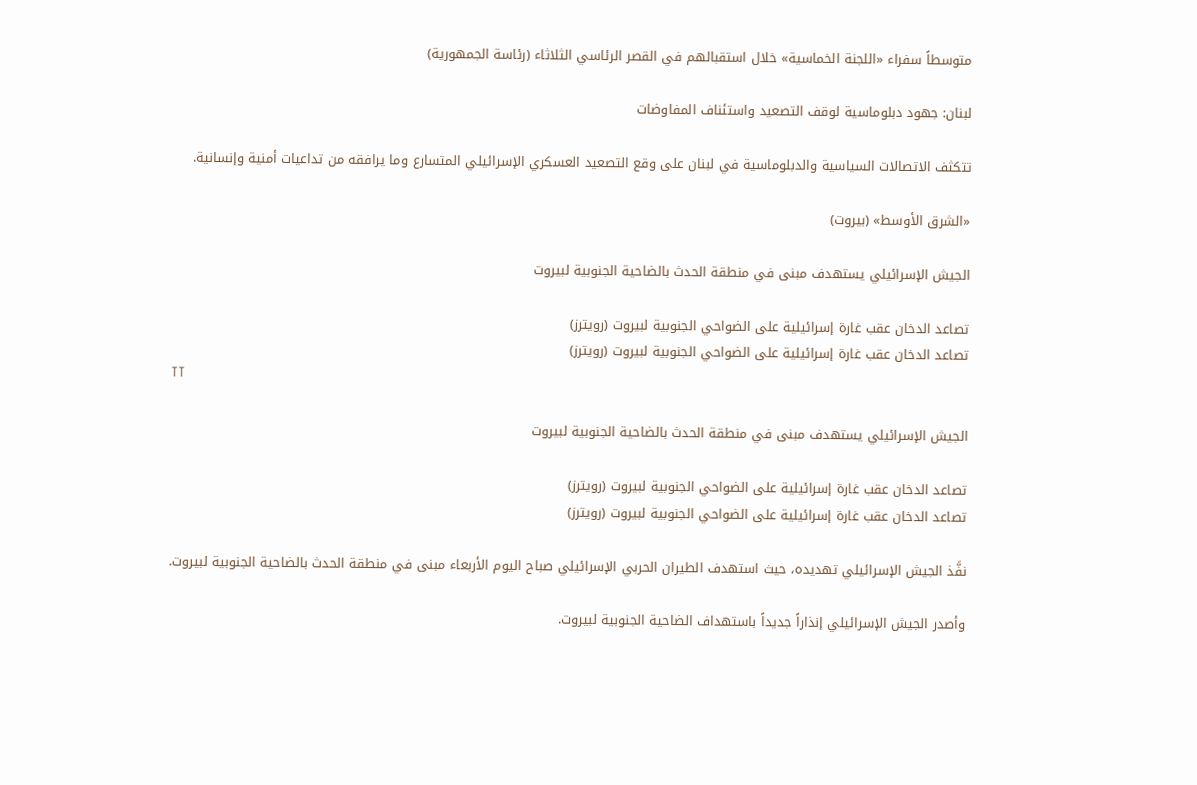متوسطاً سفراء «اللجنة الخماسية» خلال استقبالهم في القصر الرئاسي الثلاثاء (رئاسة الجمهورية)

لبنان: جهود دبلوماسية لوقف التصعيد واستئناف المفاوضات

تتكثف الاتصالات السياسية والدبلوماسية في لبنان على وقع التصعيد العسكري الإسرائيلي المتسارع وما يرافقه من تداعيات أمنية وإنسانية.

«الشرق الأوسط» (بيروت)

الجيش الإسرائيلي يستهدف مبنى في منطقة الحدث بالضاحية الجنوبية لبيروت

تصاعد الدخان عقب غارة إسرائيلية على الضواحي الجنوبية لبيروت (رويترز)
تصاعد الدخان عقب غارة إسرائيلية على الضواحي الجنوبية لبيروت (رويترز)
TT

الجيش الإسرائيلي يستهدف مبنى في منطقة الحدث بالضاحية الجنوبية لبيروت

تصاعد الدخان عقب غارة إسرائيلية على الضواحي الجنوبية لبيروت (رويترز)
تصاعد الدخان عقب غارة إسرائيلية على الضواحي الجنوبية لبيروت (رويترز)

نفَّذ الجيش الإسرائيلي تهديده، حيث استهدف الطيران الحربي الإسرائيلي صباح اليوم الأربعاء مبنى في منطقة الحدث بالضاحية الجنوبية لبيروت.

وأصدر الجيش الإسرائيلي إنذاراً جديداً باستهداف الضاحية الجنوبية لبيروت.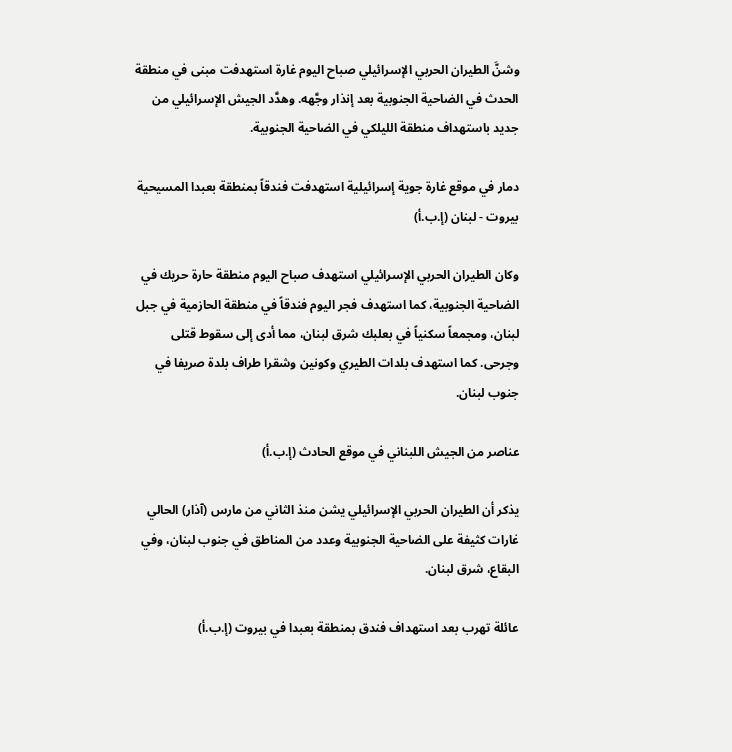وشنَّ الطيران الحربي الإسرائيلي صباح اليوم غارة استهدفت مبنى في منطقة الحدث في الضاحية الجنوبية بعد إنذار وجَّهه. وهدَّد الجيش الإسرائيلي من جديد باستهداف منطقة الليلكي في الضاحية الجنوبية.

دمار في موقع غارة جوية إسرائيلية استهدفت فندقاً بمنطقة بعبدا المسيحية بيروت - لبنان (إ.ب.أ)

وكان الطيران الحربي الإسرائيلي استهدف صباح اليوم منطقة حارة حريك في الضاحية الجنوبية، كما استهدف فجر اليوم فندقاً في منطقة الحازمية في جبل لبنان، ومجمعاً سكنياً في بعلبك شرق لبنان، مما أدى إلى سقوط قتلى وجرحى. كما استهدف بلدات الطيري وكونين وشقرا طراف بلدة صريفا في جنوب لبنان.

عناصر من الجيش اللبناني في موقع الحادث (إ.ب.أ)

يذكر أن الطيران الحربي الإسرائيلي يشن منذ الثاني من مارس (آذار) الحالي غارات كثيفة على الضاحية الجنوبية وعدد من المناطق في جنوب لبنان، وفي البقاع، شرق لبنان.

عائلة تهرب بعد استهداف فندق بمنطقة بعبدا في بيروت (إ.ب.أ)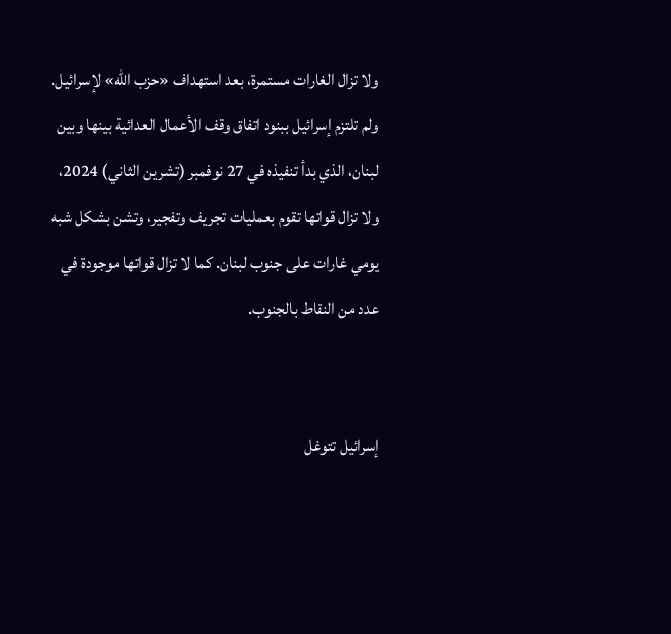ولا تزال الغارات مستمرة، بعد استهداف «حزب الله» لإسرائيل. ولم تلتزم إسرائيل ببنود اتفاق وقف الأعمال العدائية بينها وبين لبنان، الذي بدأ تنفيذه في 27 نوفمبر (تشرين الثاني) 2024، ولا تزال قواتها تقوم بعمليات تجريف وتفجير، وتشن بشكل شبه يومي غارات على جنوب لبنان. كما لا تزال قواتها موجودة في عدد من النقاط بالجنوب.


إسرائيل تتوغل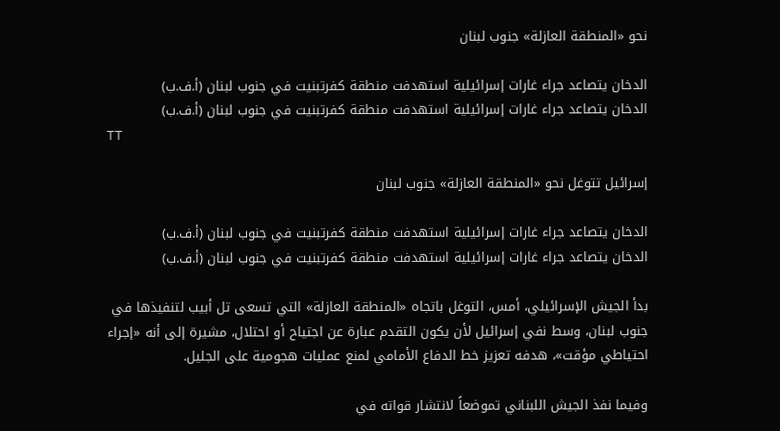نحو «المنطقة العازلة» جنوب لبنان

الدخان يتصاعد جراء غارات إسرائيلية استهدفت منطقة كفرتبنيت في جنوب لبنان (أ.ف.ب)
الدخان يتصاعد جراء غارات إسرائيلية استهدفت منطقة كفرتبنيت في جنوب لبنان (أ.ف.ب)
TT

إسرائيل تتوغل نحو «المنطقة العازلة» جنوب لبنان

الدخان يتصاعد جراء غارات إسرائيلية استهدفت منطقة كفرتبنيت في جنوب لبنان (أ.ف.ب)
الدخان يتصاعد جراء غارات إسرائيلية استهدفت منطقة كفرتبنيت في جنوب لبنان (أ.ف.ب)

بدأ الجيش الإسرائيلي، أمس، التوغل باتجاه «المنطقة العازلة» التي تسعى تل أبيب لتنفيذها في جنوب لبنان، وسط نفي إسرائيل لأن يكون التقدم عبارة عن اجتياح أو احتلال، مشيرة إلى أنه «إجراء احتياطي مؤقت»، هدفه تعزيز خط الدفاع الأمامي لمنع عمليات هجومية على الجليل.

وفيما نفذ الجيش اللبناني تموضعاً لانتشار قواته في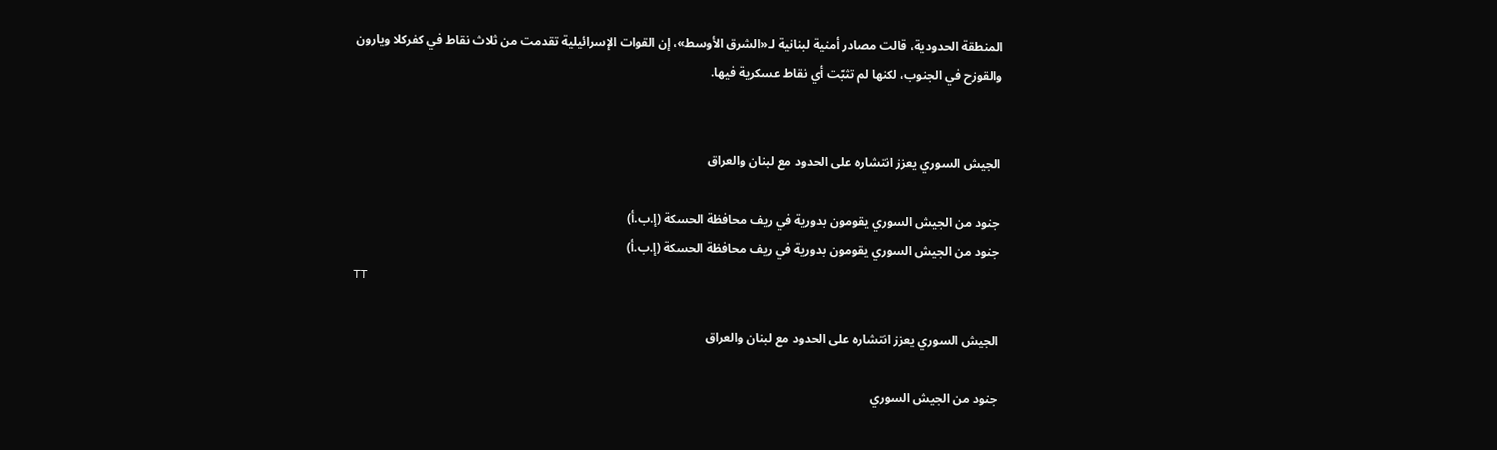المنطقة الحدودية، قالت مصادر أمنية لبنانية لـ«الشرق الأوسط»، إن القوات الإسرائيلية تقدمت من ثلاث نقاط في كفركلا ويارون والقوزح في الجنوب، لكنها لم تثبّت أي نقاط عسكرية فيها.


الجيش السوري يعزز انتشاره على الحدود مع لبنان والعراق

جنود من الجيش السوري يقومون بدورية في ريف محافظة الحسكة (إ.ب.أ)
جنود من الجيش السوري يقومون بدورية في ريف محافظة الحسكة (إ.ب.أ)
TT

الجيش السوري يعزز انتشاره على الحدود مع لبنان والعراق

جنود من الجيش السوري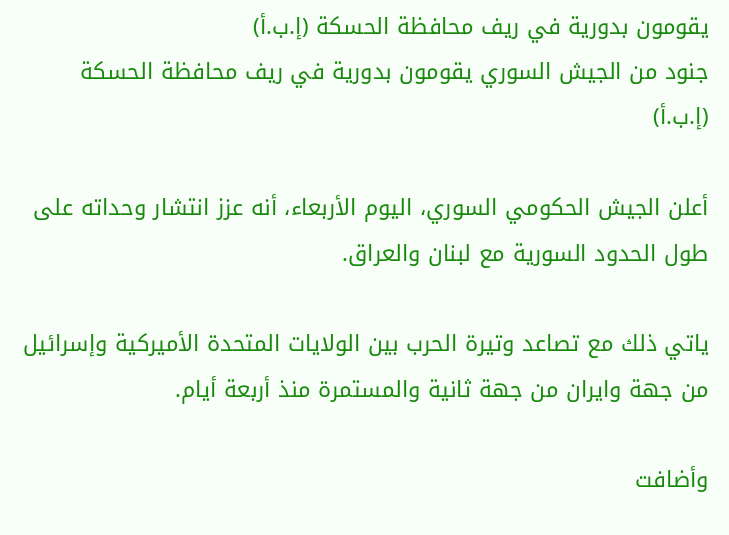يقومون بدورية في ريف محافظة الحسكة (إ.ب.أ)
جنود من الجيش السوري يقومون بدورية في ريف محافظة الحسكة (إ.ب.أ)

أعلن الجيش الحكومي السوري، اليوم الأربعاء، أنه عزز انتشار وحداته على طول الحدود السورية مع لبنان والعراق.

ياتي ذلك مع تصاعد وتيرة الحرب بين الولايات المتحدة الأميركية وإسرائيل من جهة وايران من جهة ثانية والمستمرة منذ أربعة أيام.

وأضافت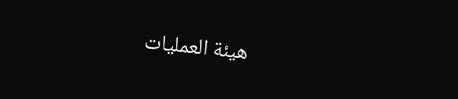هيئة العمليات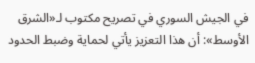في الجيش السوري في تصريح مكتوب لـ«الشرق الأوسط»: أن هذا التعزيز يأتي لحماية وضبط الحدود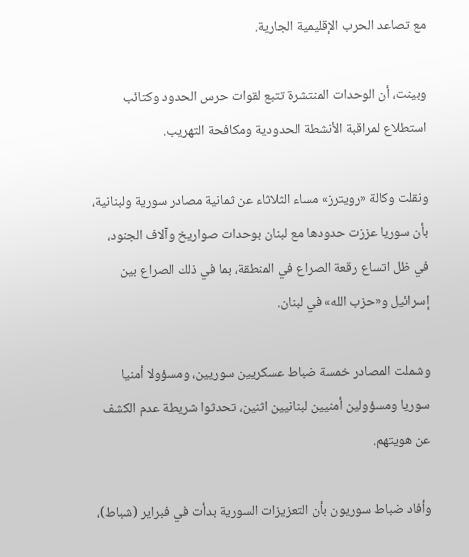مع تصاعد الحرب الإقليمية الجارية.

وبينت، أن الوحدات المنتشرة تتبع لقوات حرس الحدود وكتائب استطلاع لمراقبة الأنشطة الحدودية ومكافحة التهريب.

ونقلت وكالة «رويترز» مساء الثلاثاء عن ثمانية مصادر سورية ولبنانية، بأن سوريا عززت حدودها مع لبنان بوحدات صواريخ وآلاف الجنود، في ظل اتساع رقعة الصراع في المنطقة، بما في ذلك الصراع بين إسرائيل و«حزب الله» في لبنان.

وشملت المصادر خمسة ضباط عسكريين سوريين، ومسؤولا أمنيا سوريا ومسؤولين أمنيين لبنانيين اثنين، تحدثوا شريطة عدم الكشف عن هويتهم.

وأفاد ضباط سوريون بأن التعزيزات السورية بدأت في فبراير (شباط)،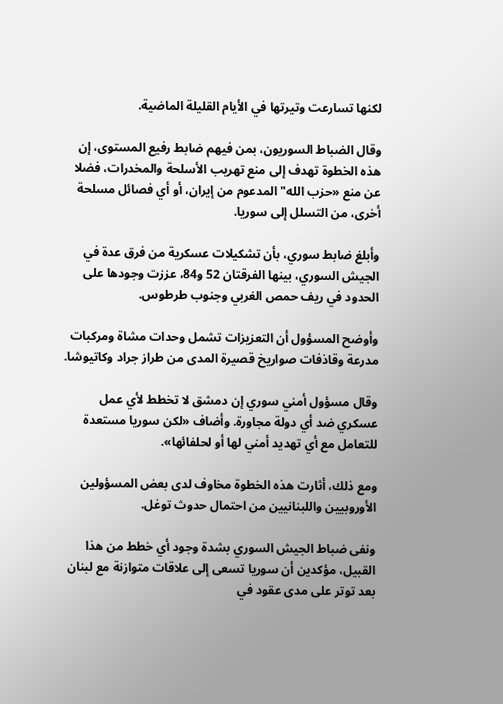لكنها تسارعت وتيرتها في الأيام القليلة الماضية.

وقال الضباط السوريون، بمن فيهم ضابط رفيع المستوى، إن هذه الخطوة تهدف إلى منع تهريب الأسلحة والمخدرات، فضلا عن منع «حزب الله" المدعوم من إيران، أو أي فصائل مسلحة أخرى، من التسلل إلى سوريا.

وأبلغ ضابط سوري، بأن تشكيلات عسكرية من فرق عدة في الجيش السوري، بينها الفرقتان 52 و84، عززت وجودها على الحدود في ريف حمص الغربي وجنوب طرطوس.

وأوضح المسؤول أن التعزيزات تشمل وحدات مشاة ومركبات مدرعة وقاذفات صواريخ قصيرة المدى من طراز جراد وكاتيوشا.

وقال مسؤول أمني سوري إن دمشق لا تخطط لأي عمل عسكري ضد أي دولة مجاورة. وأضاف «لكن سوريا مستعدة للتعامل مع أي تهديد أمني لها أو لحلفائها».

ومع ذلك، أثارت هذه الخطوة مخاوف لدى بعض المسؤولين الأوروبيين واللبنانيين من احتمال حدوث توغل.

ونفى ضباط الجيش السوري بشدة وجود أي خطط من هذا القبيل، مؤكدين أن سوريا تسعى إلى علاقات متوازنة مع لبنان بعد توتر على مدى عقود في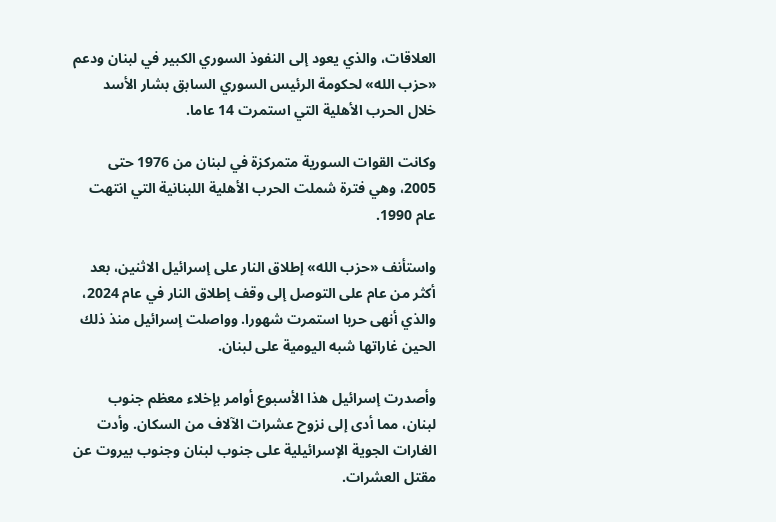العلاقات، والذي يعود إلى النفوذ السوري الكبير في لبنان ودعم «حزب الله» لحكومة الرئيس السوري السابق بشار الأسد خلال الحرب الأهلية التي استمرت 14 عاما.

وكانت القوات السورية متمركزة في لبنان من 1976 حتى 2005، وهي فترة شملت الحرب الأهلية اللبنانية التي انتهت عام 1990.

واستأنف «حزب الله» إطلاق النار على إسرائيل الاثنين، بعد أكثر من عام على التوصل إلى وقف إطلاق النار في عام 2024، والذي أنهى حربا استمرت شهورا. وواصلت إسرائيل منذ ذلك الحين غاراتها شبه اليومية على لبنان.

وأصدرت إسرائيل هذا الأسبوع أوامر بإخلاء معظم جنوب لبنان، مما أدى إلى نزوح عشرات الآلاف من السكان. وأدت الغارات الجوية الإسرائيلية على جنوب لبنان وجنوب بيروت عن مقتل العشرات.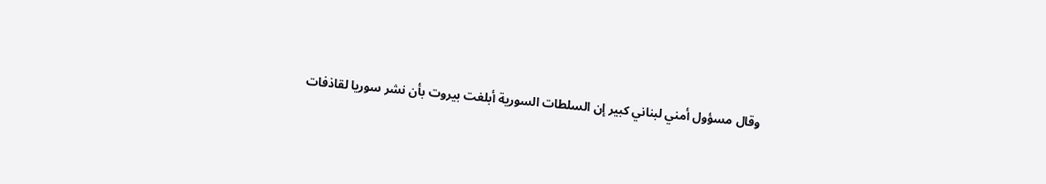وقال مسؤول أمني لبناني كبير إن السلطات السورية أبلغت بيروت بأن نشر سوريا لقاذفات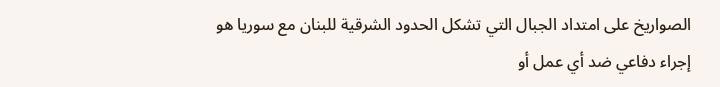الصواريخ على امتداد الجبال التي تشكل الحدود الشرقية للبنان مع سوريا هو إجراء دفاعي ضد أي عمل أو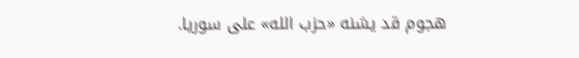هجوم قد يشنه «حزب الله» على سوريا.